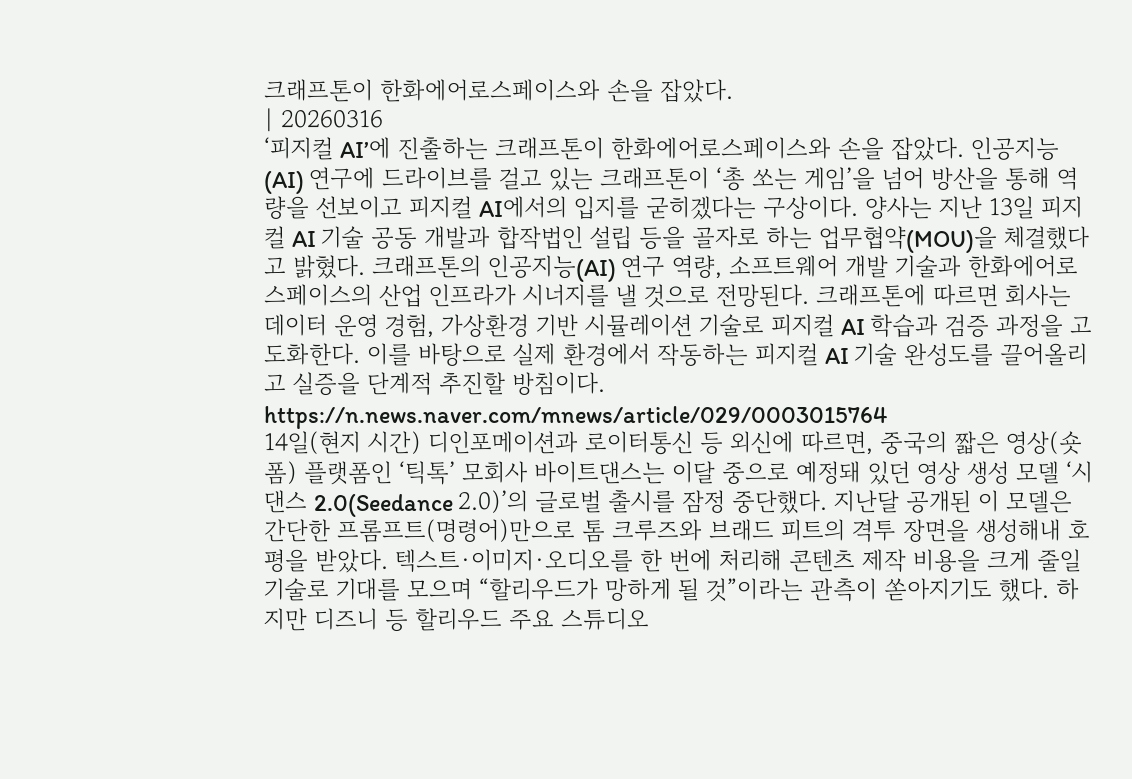크래프톤이 한화에어로스페이스와 손을 잡았다.
| 20260316
‘피지컬 AI’에 진출하는 크래프톤이 한화에어로스페이스와 손을 잡았다. 인공지능(AI) 연구에 드라이브를 걸고 있는 크래프톤이 ‘총 쏘는 게임’을 넘어 방산을 통해 역량을 선보이고 피지컬 AI에서의 입지를 굳히겠다는 구상이다. 양사는 지난 13일 피지컬 AI 기술 공동 개발과 합작법인 설립 등을 골자로 하는 업무협약(MOU)을 체결했다고 밝혔다. 크래프톤의 인공지능(AI) 연구 역량, 소프트웨어 개발 기술과 한화에어로스페이스의 산업 인프라가 시너지를 낼 것으로 전망된다. 크래프톤에 따르면 회사는 데이터 운영 경험, 가상환경 기반 시뮬레이션 기술로 피지컬 AI 학습과 검증 과정을 고도화한다. 이를 바탕으로 실제 환경에서 작동하는 피지컬 AI 기술 완성도를 끌어올리고 실증을 단계적 추진할 방침이다.
https://n.news.naver.com/mnews/article/029/0003015764
14일(현지 시간) 디인포메이션과 로이터통신 등 외신에 따르면, 중국의 짧은 영상(숏폼) 플랫폼인 ‘틱톡’ 모회사 바이트댄스는 이달 중으로 예정돼 있던 영상 생성 모델 ‘시댄스 2.0(Seedance 2.0)’의 글로벌 출시를 잠정 중단했다. 지난달 공개된 이 모델은 간단한 프롬프트(명령어)만으로 톰 크루즈와 브래드 피트의 격투 장면을 생성해내 호평을 받았다. 텍스트·이미지·오디오를 한 번에 처리해 콘텐츠 제작 비용을 크게 줄일 기술로 기대를 모으며 “할리우드가 망하게 될 것”이라는 관측이 쏟아지기도 했다. 하지만 디즈니 등 할리우드 주요 스튜디오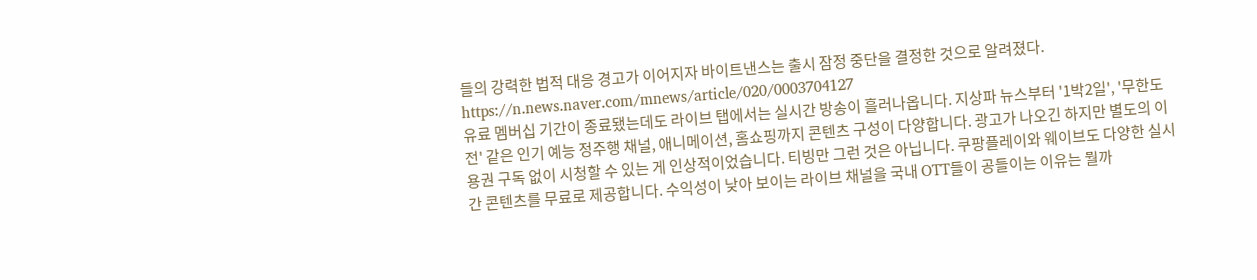들의 강력한 법적 대응 경고가 이어지자 바이트낸스는 출시 잠정 중단을 결정한 것으로 알려졌다.
https://n.news.naver.com/mnews/article/020/0003704127
유료 멤버십 기간이 종료됐는데도 라이브 탭에서는 실시간 방송이 흘러나옵니다. 지상파 뉴스부터 '1박2일', '무한도전' 같은 인기 예능 정주행 채널, 애니메이션, 홈쇼핑까지 콘텐츠 구성이 다양합니다. 광고가 나오긴 하지만 별도의 이용권 구독 없이 시청할 수 있는 게 인상적이었습니다. 티빙만 그런 것은 아닙니다. 쿠팡플레이와 웨이브도 다양한 실시간 콘텐츠를 무료로 제공합니다. 수익성이 낮아 보이는 라이브 채널을 국내 OTT들이 공들이는 이유는 뭘까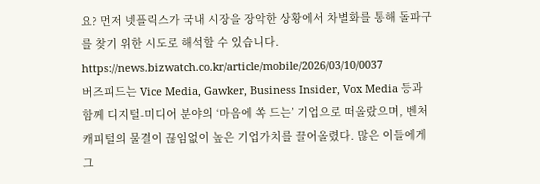요? 먼저 넷플릭스가 국내 시장을 장악한 상황에서 차별화를 통해 돌파구를 찾기 위한 시도로 해석할 수 있습니다.
https://news.bizwatch.co.kr/article/mobile/2026/03/10/0037
버즈피드는 Vice Media, Gawker, Business Insider, Vox Media 등과 함께 디지털‑미디어 분야의 ‘마음에 쏙 드는’ 기업으로 떠올랐으며, 벤처 캐피털의 물결이 끊임없이 높은 기업가치를 끌어올렸다. 많은 이들에게 그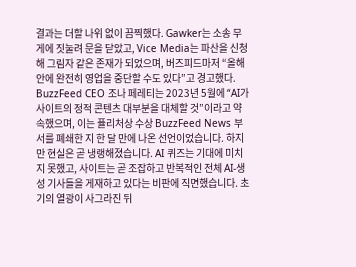결과는 더할 나위 없이 끔찍했다. Gawker는 소송 무게에 짓눌려 문을 닫았고, Vice Media는 파산을 신청해 그림자 같은 존재가 되었으며, 버즈피드마저 “올해 안에 완전히 영업을 중단할 수도 있다”고 경고했다.
BuzzFeed CEO 조나 페레티는 2023년 5월에 “AI가 사이트의 정적 콘텐츠 대부분을 대체할 것”이라고 약속했으며, 이는 퓰리처상 수상 BuzzFeed News 부서를 폐쇄한 지 한 달 만에 나온 선언이었습니다. 하지만 현실은 곧 냉랭해졌습니다. AI 퀴즈는 기대에 미치지 못했고, 사이트는 곧 조잡하고 반복적인 전체 AI‑생성 기사들을 게재하고 있다는 비판에 직면했습니다. 초기의 열광이 사그라진 뒤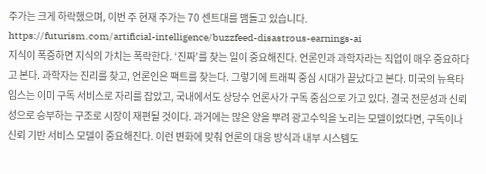주가는 크게 하락했으며, 이번 주 현재 주가는 70 센트대를 맴돌고 있습니다.
https://futurism.com/artificial-intelligence/buzzfeed-disastrous-earnings-ai
지식이 폭증하면 지식의 가치는 폭락한다. ‘진짜’를 찾는 일이 중요해진다. 언론인과 과학자라는 직업이 매우 중요하다고 본다. 과학자는 진리를 찾고, 언론인은 팩트를 찾는다. 그렇기에 트래픽 중심 시대가 끝났다고 본다. 미국의 뉴욕타임스는 이미 구독 서비스로 자리를 잡았고, 국내에서도 상당수 언론사가 구독 중심으로 가고 있다. 결국 전문성과 신뢰성으로 승부하는 구조로 시장이 재편될 것이다. 과거에는 많은 양을 뿌려 광고수익을 노리는 모델이었다면, 구독이나 신뢰 기반 서비스 모델이 중요해진다. 이런 변화에 맞춰 언론의 대응 방식과 내부 시스템도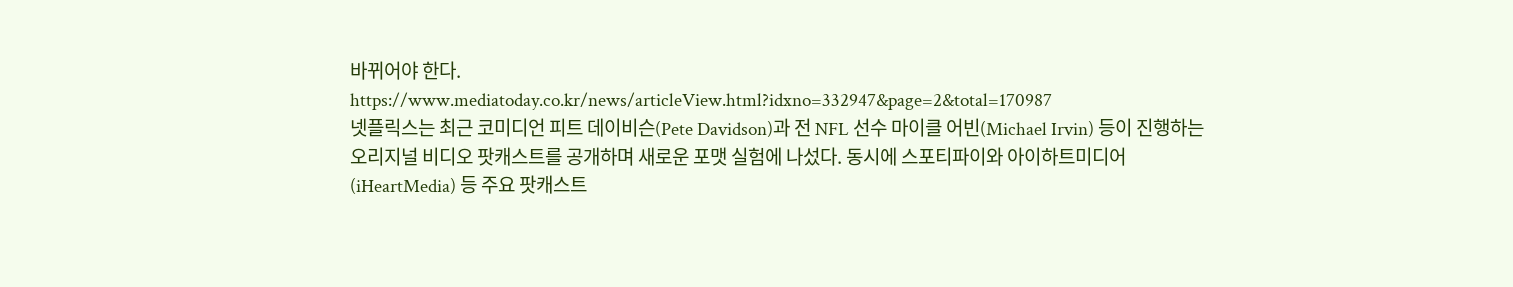바뀌어야 한다.
https://www.mediatoday.co.kr/news/articleView.html?idxno=332947&page=2&total=170987
넷플릭스는 최근 코미디언 피트 데이비슨(Pete Davidson)과 전 NFL 선수 마이클 어빈(Michael Irvin) 등이 진행하는 오리지널 비디오 팟캐스트를 공개하며 새로운 포맷 실험에 나섰다. 동시에 스포티파이와 아이하트미디어(iHeartMedia) 등 주요 팟캐스트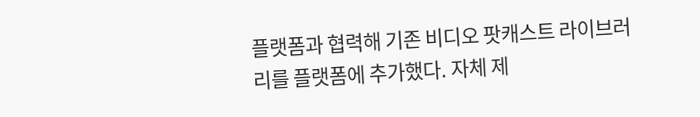플랫폼과 협력해 기존 비디오 팟캐스트 라이브러리를 플랫폼에 추가했다. 자체 제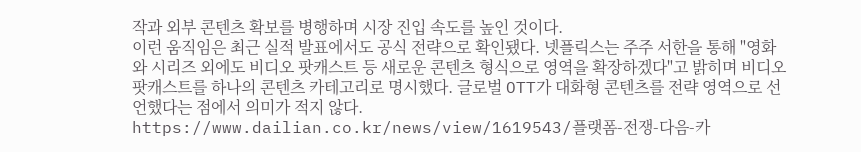작과 외부 콘텐츠 확보를 병행하며 시장 진입 속도를 높인 것이다.
이런 움직임은 최근 실적 발표에서도 공식 전략으로 확인됐다. 넷플릭스는 주주 서한을 통해 "영화와 시리즈 외에도 비디오 팟캐스트 등 새로운 콘텐츠 형식으로 영역을 확장하겠다"고 밝히며 비디오 팟캐스트를 하나의 콘텐츠 카테고리로 명시했다. 글로벌 OTT가 대화형 콘텐츠를 전략 영역으로 선언했다는 점에서 의미가 적지 않다.
https://www.dailian.co.kr/news/view/1619543/플랫폼-전쟁-다음-카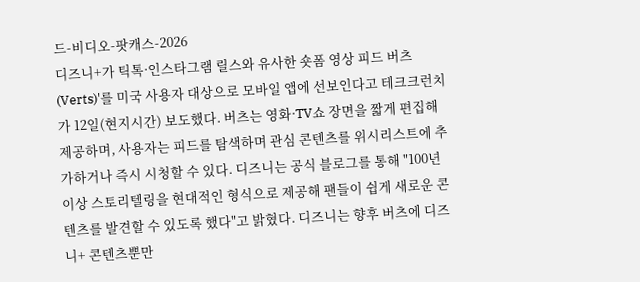드-비디오-팟캐스-2026
디즈니+가 틱톡·인스타그램 릴스와 유사한 숏폼 영상 피드 버츠(Verts)'를 미국 사용자 대상으로 모바일 앱에 선보인다고 테크크런치가 12일(현지시간) 보도했다. 버츠는 영화·TV쇼 장면을 짧게 편집해 제공하며, 사용자는 피드를 탐색하며 관심 콘텐츠를 위시리스트에 추가하거나 즉시 시청할 수 있다. 디즈니는 공식 블로그를 통해 "100년 이상 스토리텔링을 현대적인 형식으로 제공해 팬들이 쉽게 새로운 콘텐츠를 발견할 수 있도록 했다"고 밝혔다. 디즈니는 향후 버츠에 디즈니+ 콘텐츠뿐만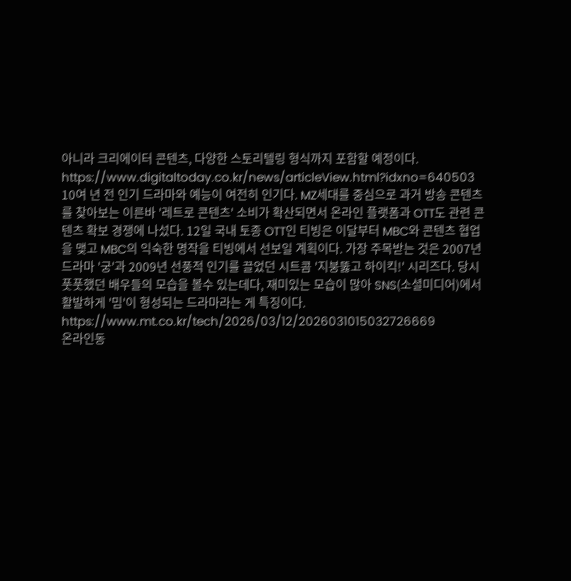아니라 크리에이터 콘텐츠, 다양한 스토리텔링 형식까지 포함할 예정이다.
https://www.digitaltoday.co.kr/news/articleView.html?idxno=640503
10여 년 전 인기 드라마와 예능이 여전히 인기다. MZ세대를 중심으로 과거 방송 콘텐츠를 찾아보는 이른바 '레트로 콘텐츠' 소비가 확산되면서 온라인 플랫폼과 OTT도 관련 콘텐츠 확보 경쟁에 나섰다. 12일 국내 토종 OTT인 티빙은 이달부터 MBC와 콘텐츠 협업을 맺고 MBC의 익숙한 명작을 티빙에서 선보일 계획이다. 가장 주목받는 것은 2007년 드라마 '궁'과 2009년 선풍적 인기를 끌었던 시트콤 '지붕뚫고 하이킥!' 시리즈다. 당시 풋풋했던 배우들의 모습을 볼수 있는데다, 재미있는 모습이 많아 SNS(소셜미디어)에서 활발하게 '밈'이 형성되는 드라마라는 게 특징이다.
https://www.mt.co.kr/tech/2026/03/12/2026031015032726669
온라인동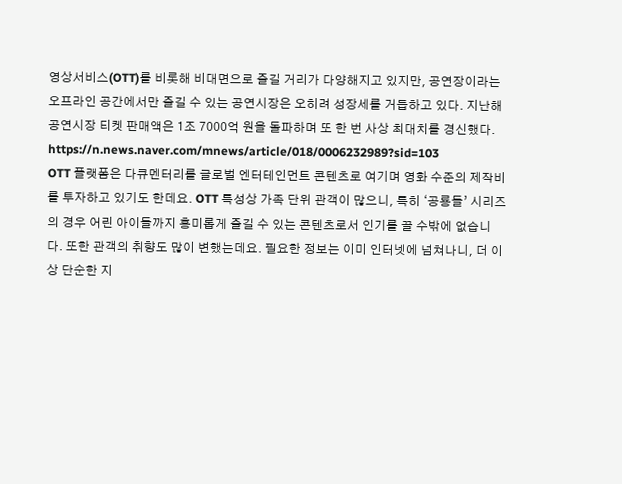영상서비스(OTT)를 비롯해 비대면으로 즐길 거리가 다양해지고 있지만, 공연장이라는 오프라인 공간에서만 즐길 수 있는 공연시장은 오히려 성장세를 거듭하고 있다. 지난해 공연시장 티켓 판매액은 1조 7000억 원을 돌파하며 또 한 번 사상 최대치를 경신했다.
https://n.news.naver.com/mnews/article/018/0006232989?sid=103
OTT 플랫폼은 다큐멘터리를 글로벌 엔터테인먼트 콘텐츠로 여기며 영화 수준의 제작비를 투자하고 있기도 한데요. OTT 특성상 가족 단위 관객이 많으니, 특히 ‘공룡들’ 시리즈의 경우 어린 아이들까지 흥미롭게 즐길 수 있는 콘텐츠로서 인기를 끌 수밖에 없습니다. 또한 관객의 취향도 많이 변했는데요. 필요한 정보는 이미 인터넷에 넘쳐나니, 더 이상 단순한 지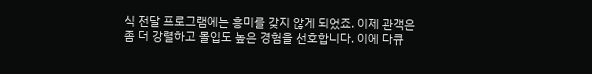식 전달 프로그램에는 흥미를 갖지 않게 되었죠. 이제 관객은 좀 더 강렬하고 몰입도 높은 경험을 선호합니다. 이에 다큐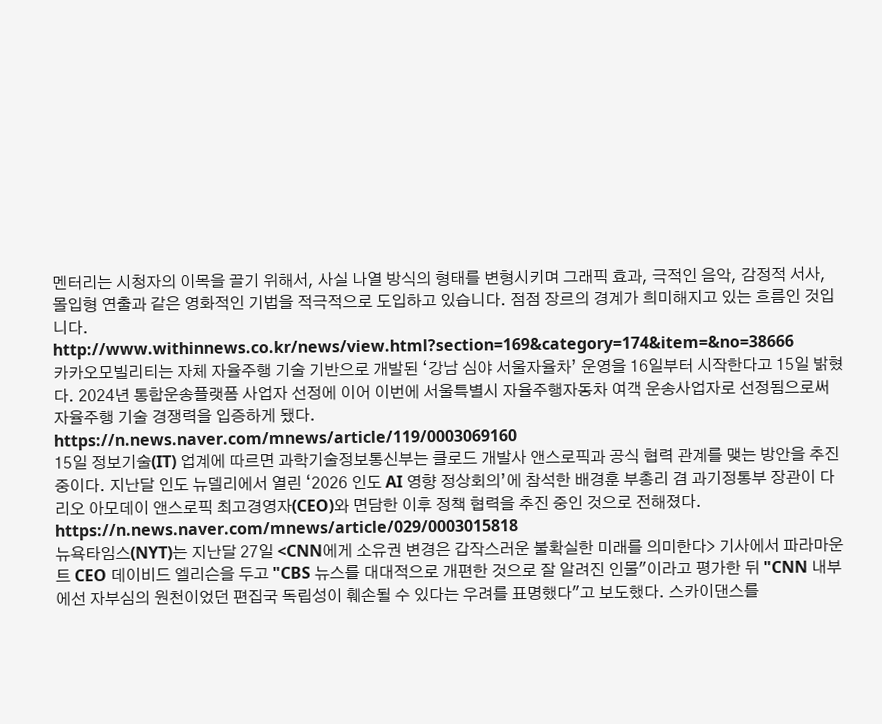멘터리는 시청자의 이목을 끌기 위해서, 사실 나열 방식의 형태를 변형시키며 그래픽 효과, 극적인 음악, 감정적 서사, 몰입형 연출과 같은 영화적인 기법을 적극적으로 도입하고 있습니다. 점점 장르의 경계가 희미해지고 있는 흐름인 것입니다.
http://www.withinnews.co.kr/news/view.html?section=169&category=174&item=&no=38666
카카오모빌리티는 자체 자율주행 기술 기반으로 개발된 ‘강남 심야 서울자율차’ 운영을 16일부터 시작한다고 15일 밝혔다. 2024년 통합운송플랫폼 사업자 선정에 이어 이번에 서울특별시 자율주행자동차 여객 운송사업자로 선정됨으로써 자율주행 기술 경쟁력을 입증하게 됐다.
https://n.news.naver.com/mnews/article/119/0003069160
15일 정보기술(IT) 업계에 따르면 과학기술정보통신부는 클로드 개발사 앤스로픽과 공식 협력 관계를 맺는 방안을 추진 중이다. 지난달 인도 뉴델리에서 열린 ‘2026 인도 AI 영향 정상회의’에 참석한 배경훈 부총리 겸 과기정통부 장관이 다리오 아모데이 앤스로픽 최고경영자(CEO)와 면담한 이후 정책 협력을 추진 중인 것으로 전해졌다.
https://n.news.naver.com/mnews/article/029/0003015818
뉴욕타임스(NYT)는 지난달 27일 <CNN에게 소유권 변경은 갑작스러운 불확실한 미래를 의미한다> 기사에서 파라마운트 CEO 데이비드 엘리슨을 두고 "CBS 뉴스를 대대적으로 개편한 것으로 잘 알려진 인물"이라고 평가한 뒤 "CNN 내부에선 자부심의 원천이었던 편집국 독립성이 훼손될 수 있다는 우려를 표명했다"고 보도했다. 스카이댄스를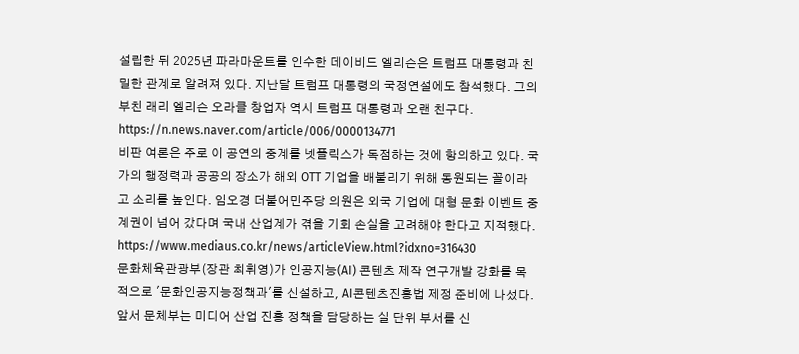설립한 뒤 2025년 파라마운트를 인수한 데이비드 엘리슨은 트럼프 대통령과 친밀한 관계로 알려져 있다. 지난달 트럼프 대통령의 국정연설에도 참석했다. 그의 부친 래리 엘리슨 오라클 창업자 역시 트럼프 대통령과 오랜 친구다.
https://n.news.naver.com/article/006/0000134771
비판 여론은 주로 이 공연의 중계를 넷플릭스가 독점하는 것에 항의하고 있다. 국가의 행정력과 공공의 장소가 해외 OTT 기업을 배불리기 위해 동원되는 꼴이라고 소리를 높인다. 임오경 더불어민주당 의원은 외국 기업에 대형 문화 이벤트 중계권이 넘어 갔다며 국내 산업계가 겪을 기회 손실을 고려해야 한다고 지적했다.
https://www.mediaus.co.kr/news/articleView.html?idxno=316430
문화체육관광부(장관 최휘영)가 인공지능(AI) 콘텐츠 제작 연구개발 강화를 목적으로 '문화인공지능정책과'를 신설하고, AI콘텐츠진흥법 제정 준비에 나섰다. 앞서 문체부는 미디어 산업 진흥 정책을 담당하는 실 단위 부서를 신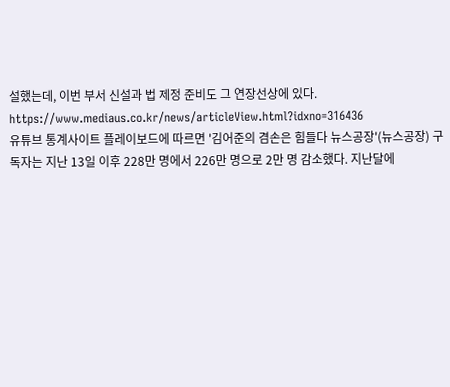설했는데, 이번 부서 신설과 법 제정 준비도 그 연장선상에 있다.
https://www.mediaus.co.kr/news/articleView.html?idxno=316436
유튜브 통계사이트 플레이보드에 따르면 '김어준의 겸손은 힘들다 뉴스공장'(뉴스공장) 구독자는 지난 13일 이후 228만 명에서 226만 명으로 2만 명 감소했다. 지난달에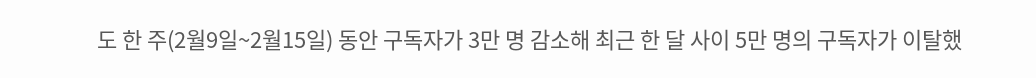도 한 주(2월9일~2월15일) 동안 구독자가 3만 명 감소해 최근 한 달 사이 5만 명의 구독자가 이탈했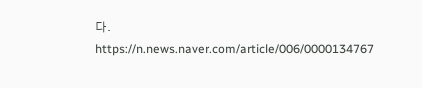다.
https://n.news.naver.com/article/006/0000134767